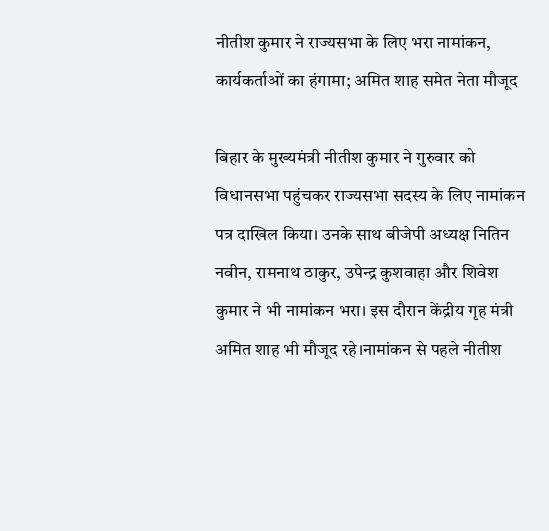नीतीश कुमार ने राज्यसभा के लिए भरा नामांकन, कार्यकर्ताओं का हंगामा; अमित शाह समेत नेता मौजूद

बिहार के मुख्यमंत्री नीतीश कुमार ने गुरुवार को विधानसभा पहुंचकर राज्यसभा सदस्य के लिए नामांकन पत्र दाखिल किया। उनके साथ बीजेपी अध्यक्ष नितिन नवीन, रामनाथ ठाकुर, उपेन्द्र कुशवाहा और शिवेश कुमार ने भी नामांकन भरा। इस दौरान केंद्रीय गृह मंत्री अमित शाह भी मौजूद रहे।नामांकन से पहले नीतीश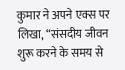कुमार ने अपने एक्स पर लिखा, “संसदीय जीवन शुरू करने के समय से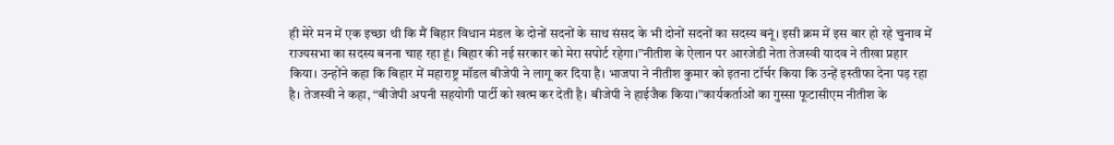ही मेरे मन में एक इच्छा थी कि मैं बिहार विधान मंडल के दोनों सदनों के साथ संसद के भी दोनों सदनों का सदस्य बनूं। इसी क्रम में इस बार हो रहे चुनाव में राज्यसभा का सदस्य बनना चाह रहा हूं। बिहार की नई सरकार को मेरा सपोर्ट रहेगा।”नीतीश के ऐलान पर आरजेडी नेता तेजस्वी यादव ने तीखा प्रहार किया। उन्होंने कहा कि बिहार में महाराष्ट्र मॉडल बीजेपी ने लागू कर दिया है। भाजपा ने नीतीश कुमार को इतना टॉर्चर किया कि उन्हें इस्तीफा देना पड़ रहा है। तेजस्वी ने कहा, “बीजेपी अपनी सहयोगी पार्टी को खत्म कर देती है। बीजेपी ने हाईजैक किया।”कार्यकर्ताओं का गुस्सा फूटासीएम नीतीश के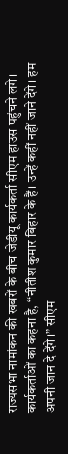राज्यसभा नामांकन की खबरों के बीच जेडीयू कार्यकर्ता सीएम हाउस पहुंचने लगे। कार्यकर्ताओं का कहना है, “नीतीश कुमार बिहार के हैं। उन्हें कहीं नहीं जाने देंगे। हम अपनी जान दे देंगे।” सीएम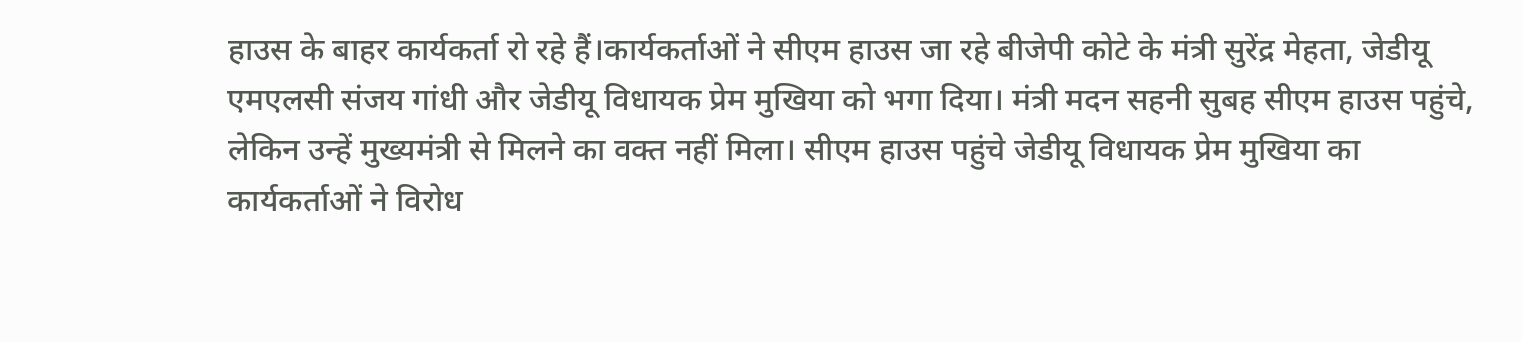हाउस के बाहर कार्यकर्ता रो रहे हैं।कार्यकर्ताओं ने सीएम हाउस जा रहे बीजेपी कोटे के मंत्री सुरेंद्र मेहता, जेडीयू एमएलसी संजय गांधी और जेडीयू विधायक प्रेम मुखिया को भगा दिया। मंत्री मदन सहनी सुबह सीएम हाउस पहुंचे, लेकिन उन्हें मुख्यमंत्री से मिलने का वक्त नहीं मिला। सीएम हाउस पहुंचे जेडीयू विधायक प्रेम मुखिया का कार्यकर्ताओं ने विरोध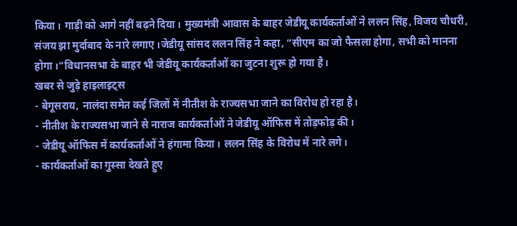किया। गाड़ी को आगे नहीं बढ़ने दिया। मुख्यमंत्री आवास के बाहर जेडीयू कार्यकर्ताओं ने ललन सिंह, विजय चौधरी, संजय झा मुर्दाबाद के नारे लगाए।जेडीयू सांसद ललन सिंह ने कहा, “सीएम का जो फैसला होगा, सभी को मानना होगा।”विधानसभा के बाहर भी जेडीयू कार्यकर्ताओं का जुटना शुरू हो गया है।
खबर से जुड़े हाइलाइट्स
- बेगूसराय, नालंदा समेत कई जिलों में नीतीश के राज्यसभा जाने का विरोध हो रहा है।
- नीतीश के राज्यसभा जाने से नाराज कार्यकर्ताओं ने जेडीयू ऑफिस में तोड़फोड़ की।
- जेडीयू ऑफिस में कार्यकर्ताओं ने हंगामा किया। ललन सिंह के विरोध में नारे लगे।
- कार्यकर्ताओं का गुस्सा देखते हुए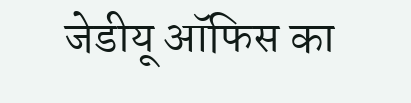जेडीयू ऑफिस का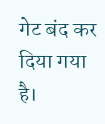गेट बंद कर दिया गया है।